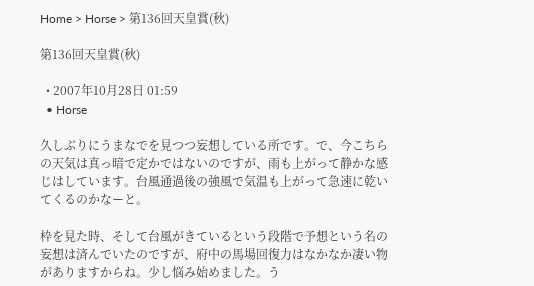Home > Horse > 第136回天皇賞(秋)

第136回天皇賞(秋)

  • 2007年10月28日 01:59
  • Horse

久しぶりにうまなでを見つつ妄想している所です。で、今こちらの天気は真っ暗で定かではないのですが、雨も上がって静かな感じはしています。台風通過後の強風で気温も上がって急速に乾いてくるのかなーと。

枠を見た時、そして台風がきているという段階で予想という名の妄想は済んでいたのですが、府中の馬場回復力はなかなか凄い物がありますからね。少し悩み始めました。う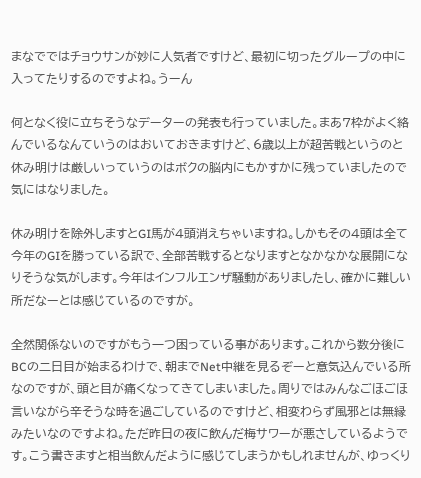まなでではチョウサンが妙に人気者ですけど、最初に切ったグループの中に入ってたりするのですよね。うーん

何となく役に立ちそうなデーターの発表も行っていました。まあ7枠がよく絡んでいるなんていうのはおいておきますけど、6歳以上が超苦戦というのと休み明けは厳しいっていうのはボクの脳内にもかすかに残っていましたので気にはなりました。

休み明けを除外しますとGI馬が4頭消えちゃいますね。しかもその4頭は全て今年のGIを勝っている訳で、全部苦戦するとなりますとなかなかな展開になりそうな気がします。今年はインフルエンザ騒動がありましたし、確かに難しい所だなーとは感じているのですが。

全然関係ないのですがもう一つ困っている事があります。これから数分後にBCの二日目が始まるわけで、朝までNet中継を見るぞーと意気込んでいる所なのですが、頭と目が痛くなってきてしまいました。周りではみんなごほごほ言いながら辛そうな時を過ごしているのですけど、相変わらず風邪とは無縁みたいなのですよね。ただ昨日の夜に飲んだ梅サワーが悪さしているようです。こう書きますと相当飲んだように感じてしまうかもしれませんが、ゆっくり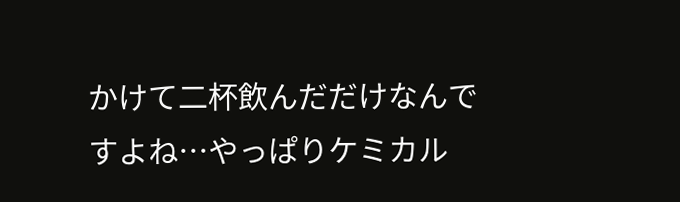かけて二杯飲んだだけなんですよね…やっぱりケミカル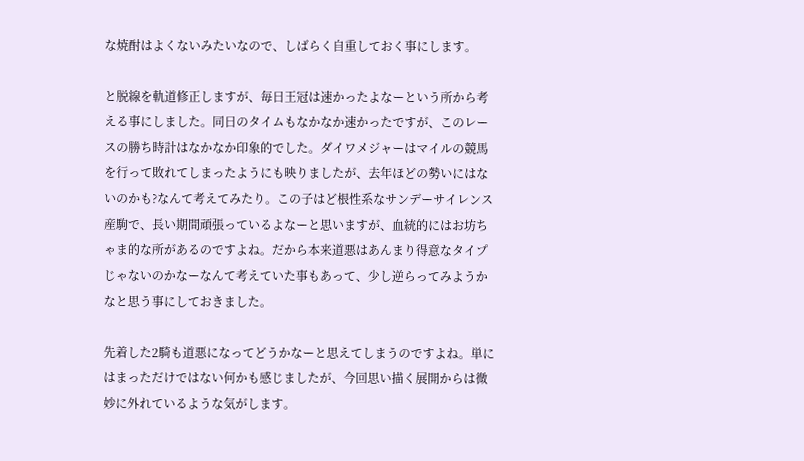な焼酎はよくないみたいなので、しばらく自重しておく事にします。

と脱線を軌道修正しますが、毎日王冠は速かったよなーという所から考える事にしました。同日のタイムもなかなか速かったですが、このレースの勝ち時計はなかなか印象的でした。ダイワメジャーはマイルの競馬を行って敗れてしまったようにも映りましたが、去年ほどの勢いにはないのかも?なんて考えてみたり。この子はど根性系なサンデーサイレンス産駒で、長い期間頑張っているよなーと思いますが、血統的にはお坊ちゃま的な所があるのですよね。だから本来道悪はあんまり得意なタイプじゃないのかなーなんて考えていた事もあって、少し逆らってみようかなと思う事にしておきました。

先着した2騎も道悪になってどうかなーと思えてしまうのですよね。単にはまっただけではない何かも感じましたが、今回思い描く展開からは微妙に外れているような気がします。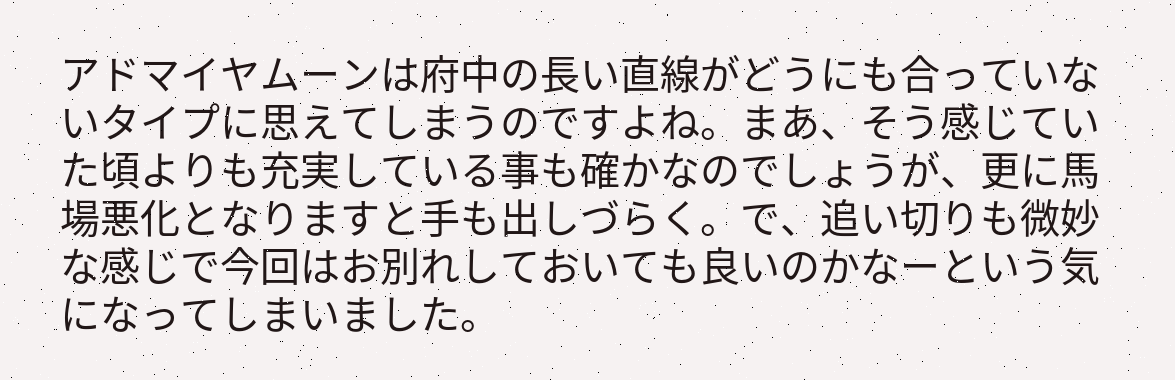アドマイヤムーンは府中の長い直線がどうにも合っていないタイプに思えてしまうのですよね。まあ、そう感じていた頃よりも充実している事も確かなのでしょうが、更に馬場悪化となりますと手も出しづらく。で、追い切りも微妙な感じで今回はお別れしておいても良いのかなーという気になってしまいました。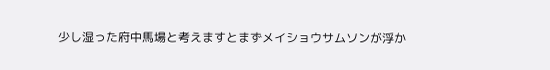少し湿った府中馬場と考えますとまずメイショウサムソンが浮か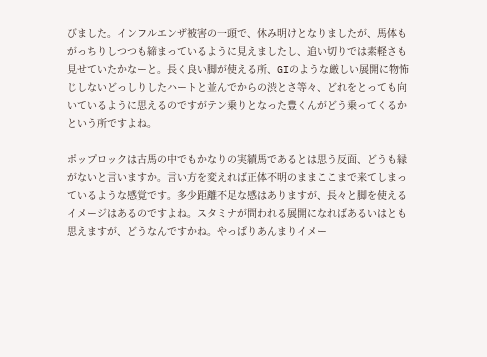びました。インフルエンザ被害の一頭で、休み明けとなりましたが、馬体もがっちりしつつも締まっているように見えましたし、追い切りでは素軽さも見せていたかなーと。長く良い脚が使える所、GIのような厳しい展開に物怖じしないどっしりしたハートと並んでからの渋とさ等々、どれをとっても向いているように思えるのですがテン乗りとなった豊くんがどう乗ってくるかという所ですよね。

ポップロックは古馬の中でもかなりの実績馬であるとは思う反面、どうも縁がないと言いますか。言い方を変えれば正体不明のままここまで来てしまっているような感覚です。多少距離不足な感はありますが、長々と脚を使えるイメージはあるのですよね。スタミナが問われる展開になればあるいはとも思えますが、どうなんですかね。やっぱりあんまりイメー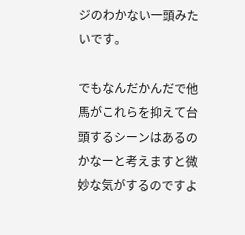ジのわかない一頭みたいです。

でもなんだかんだで他馬がこれらを抑えて台頭するシーンはあるのかなーと考えますと微妙な気がするのですよ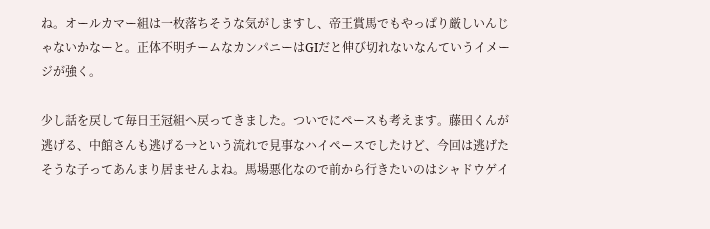ね。オールカマー組は一枚落ちそうな気がしますし、帝王賞馬でもやっぱり厳しいんじゃないかなーと。正体不明チームなカンパニーはGIだと伸び切れないなんていうイメージが強く。

少し話を戻して毎日王冠組へ戻ってきました。ついでにペースも考えます。藤田くんが逃げる、中館さんも逃げる→という流れで見事なハイペースでしたけど、今回は逃げたそうな子ってあんまり居ませんよね。馬場悪化なので前から行きたいのはシャドウゲイ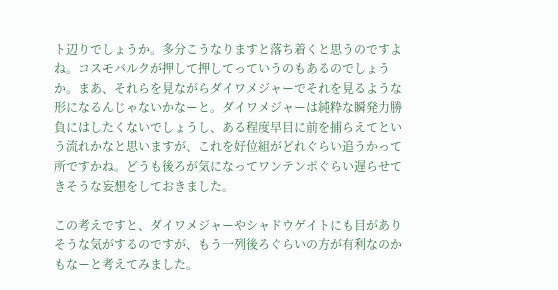ト辺りでしょうか。多分こうなりますと落ち着くと思うのですよね。コスモバルクが押して押してっていうのもあるのでしょうか。まあ、それらを見ながらダイワメジャーでそれを見るような形になるんじゃないかなーと。ダイワメジャーは純粋な瞬発力勝負にはしたくないでしょうし、ある程度早目に前を捕らえてという流れかなと思いますが、これを好位組がどれぐらい追うかって所ですかね。どうも後ろが気になってワンテンポぐらい遅らせてきそうな妄想をしておきました。

この考えですと、ダイワメジャーやシャドウゲイトにも目がありそうな気がするのですが、もう一列後ろぐらいの方が有利なのかもなーと考えてみました。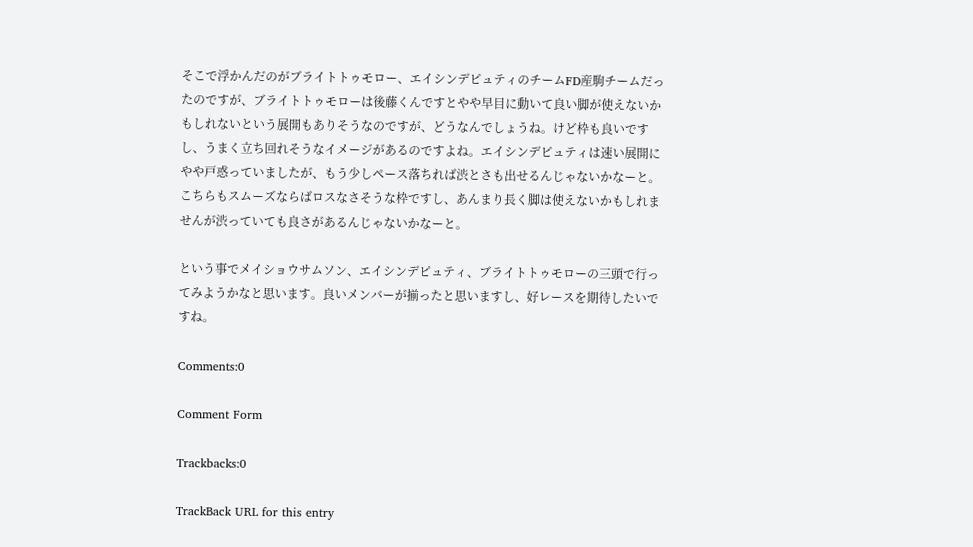そこで浮かんだのがブライトトゥモロー、エイシンデピュティのチームFD産駒チームだったのですが、ブライトトゥモローは後藤くんですとやや早目に動いて良い脚が使えないかもしれないという展開もありそうなのですが、どうなんでしょうね。けど枠も良いですし、うまく立ち回れそうなイメージがあるのですよね。エイシンデピュティは速い展開にやや戸惑っていましたが、もう少しペース落ちれば渋とさも出せるんじゃないかなーと。こちらもスムーズならばロスなさそうな枠ですし、あんまり長く脚は使えないかもしれませんが渋っていても良さがあるんじゃないかなーと。

という事でメイショウサムソン、エイシンデピュティ、ブライトトゥモローの三頭で行ってみようかなと思います。良いメンバーが揃ったと思いますし、好レースを期待したいですね。

Comments:0

Comment Form

Trackbacks:0

TrackBack URL for this entry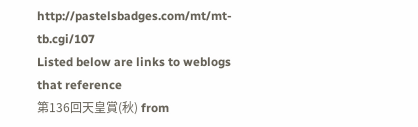http://pastelsbadges.com/mt/mt-tb.cgi/107
Listed below are links to weblogs that reference
第136回天皇賞(秋) from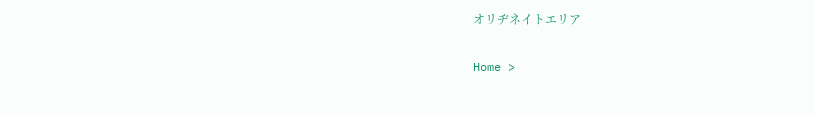オリヂネイトエリア

Home >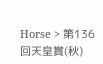Horse > 第136回天皇賞(秋)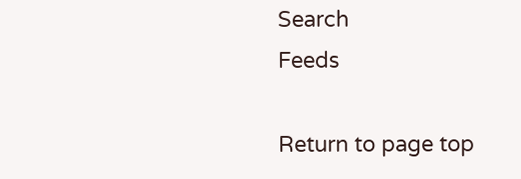Search
Feeds

Return to page top